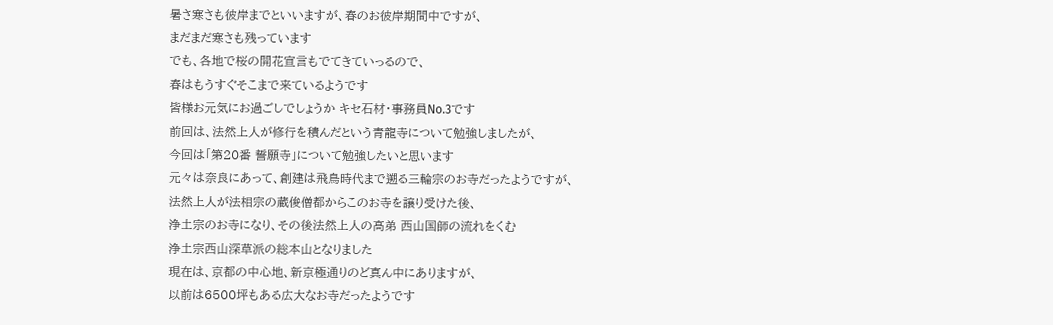暑さ寒さも彼岸までといいますが、春のお彼岸期間中ですが、
まだまだ寒さも残っています
でも、各地で桜の開花宣言もでてきていっるので、
春はもうすぐそこまで来ているようです
皆様お元気にお過ごしでしょうか キセ石材・事務員No.3です
前回は、法然上人が修行を積んだという青龍寺について勉強しましたが、
今回は「第20番 誓願寺」について勉強したいと思います
元々は奈良にあって、創建は飛鳥時代まで遡る三輪宗のお寺だったようですが、
法然上人が法相宗の蔵俊僧都からこのお寺を譲り受けた後、
浄土宗のお寺になり、その後法然上人の高弟 西山国師の流れをくむ
浄土宗西山深草派の総本山となりました
現在は、京都の中心地、新京極通りのど真ん中にありますが、
以前は6500坪もある広大なお寺だったようです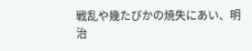戦乱や幾たびかの焼失にあい、明治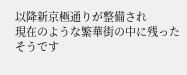以降新京極通りが整備され
現在のような繁華街の中に残ったそうです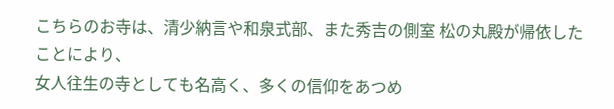こちらのお寺は、清少納言や和泉式部、また秀吉の側室 松の丸殿が帰依したことにより、
女人往生の寺としても名高く、多くの信仰をあつめ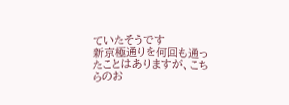ていたそうです
新京極通りを何回も通ったことはありますが、こちらのお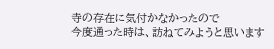寺の存在に気付かなかったので
今度通った時は、訪ねてみようと思います